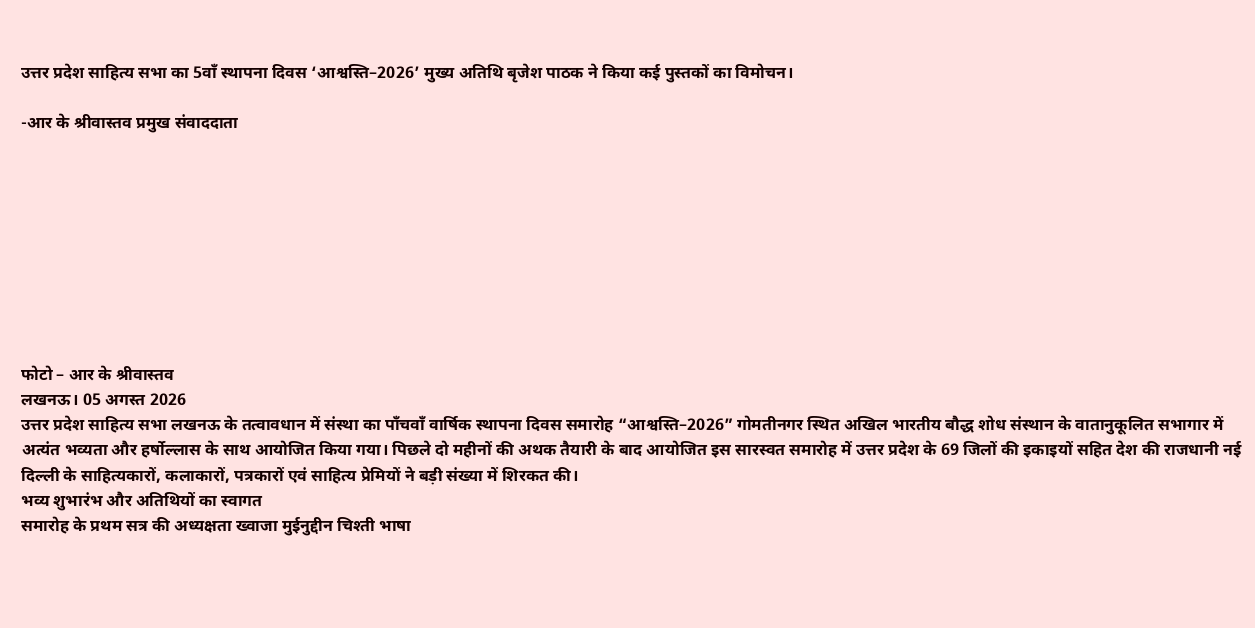उत्तर प्रदेश साहित्य सभा का 5वाँ स्थापना दिवस ‘आश्वस्ति–2026’ मुख्य अतिथि बृजेश पाठक ने किया कई पुस्तकों का विमोचन।

-आर के श्रीवास्तव प्रमुख संवाददाता









फोटो – आर के श्रीवास्तव
लखनऊ। 05 अगस्त 2026
उत्तर प्रदेश साहित्य सभा लखनऊ के तत्वावधान में संस्था का पाँचवाँ वार्षिक स्थापना दिवस समारोह “आश्वस्ति–2026” गोमतीनगर स्थित अखिल भारतीय बौद्ध शोध संस्थान के वातानुकूलित सभागार में अत्यंत भव्यता और हर्षोल्लास के साथ आयोजित किया गया। पिछले दो महीनों की अथक तैयारी के बाद आयोजित इस सारस्वत समारोह में उत्तर प्रदेश के 69 जिलों की इकाइयों सहित देश की राजधानी नई दिल्ली के साहित्यकारों, कलाकारों, पत्रकारों एवं साहित्य प्रेमियों ने बड़ी संख्या में शिरकत की।
भव्य शुभारंभ और अतिथियों का स्वागत
समारोह के प्रथम सत्र की अध्यक्षता ख्वाजा मुईनुद्दीन चिश्ती भाषा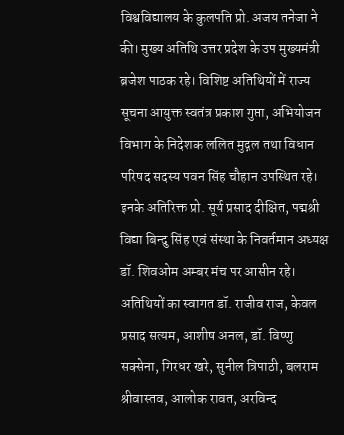विश्वविद्यालय के कुलपति प्रो. अजय तनेजा ने की। मुख्य अतिथि उत्तर प्रदेश के उप मुख्यमंत्री ब्रजेश पाठक रहे। विशिष्ट अतिथियों में राज्य सूचना आयुक्त स्वतंत्र प्रकाश गुप्ता, अभियोजन विभाग के निदेशक ललित मुद्गल तथा विधान परिषद सदस्य पवन सिंह चौहान उपस्थित रहे। इनके अतिरिक्त प्रो. सूर्य प्रसाद दीक्षित, पद्मश्री विद्या बिन्दु सिंह एवं संस्था के निवर्तमान अध्यक्ष डॉ. शिवओम अम्बर मंच पर आसीन रहे।
अतिथियों का स्वागत डॉ. राजीव राज, केवल प्रसाद सत्यम, आशीष अनल, डॉ. विष्णु सक्सेना, गिरधर खरे, सुनील त्रिपाठी, बलराम श्रीवास्तव, आलोक रावत, अरविन्द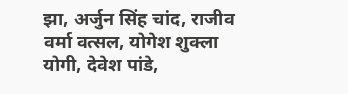झा, अर्जुन सिंह चांद, राजीव वर्मा वत्सल, योगेश शुक्ला योगी, देवेश पांडे,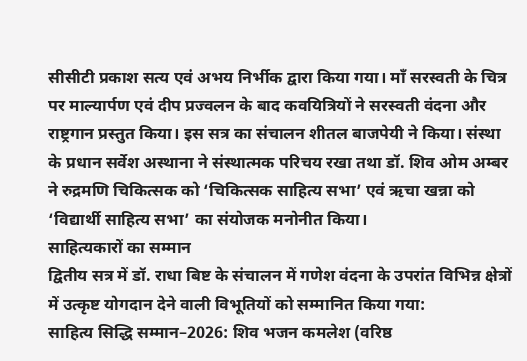सीसीटी प्रकाश सत्य एवं अभय निर्भीक द्वारा किया गया। माँ सरस्वती के चित्र पर माल्यार्पण एवं दीप प्रज्वलन के बाद कवयित्रियों ने सरस्वती वंदना और राष्ट्रगान प्रस्तुत किया। इस सत्र का संचालन शीतल बाजपेयी ने किया। संस्था के प्रधान सर्वेश अस्थाना ने संस्थात्मक परिचय रखा तथा डॉ. शिव ओम अम्बर ने रुद्रमणि चिकित्सक को ‘चिकित्सक साहित्य सभा’ एवं ऋचा खन्ना को ‘विद्यार्थी साहित्य सभा’ का संयोजक मनोनीत किया।
साहित्यकारों का सम्मान
द्वितीय सत्र में डॉ. राधा बिष्ट के संचालन में गणेश वंदना के उपरांत विभिन्न क्षेत्रों में उत्कृष्ट योगदान देने वाली विभूतियों को सम्मानित किया गया:
साहित्य सिद्धि सम्मान–2026: शिव भजन कमलेश (वरिष्ठ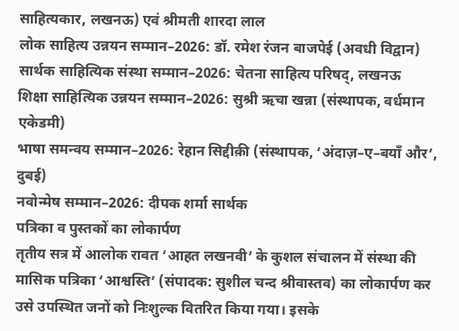साहित्यकार, लखनऊ) एवं श्रीमती शारदा लाल
लोक साहित्य उन्नयन सम्मान–2026: डॉ. रमेश रंजन बाजपेई (अवधी विद्वान)
सार्थक साहित्यिक संस्था सम्मान–2026: चेतना साहित्य परिषद्, लखनऊ
शिक्षा साहित्यिक उन्नयन सम्मान–2026: सुश्री ऋचा खन्ना (संस्थापक, वर्धमान एकेडमी)
भाषा समन्वय सम्मान–2026: रेहान सिद्दीक़ी (संस्थापक, ‘अंदाज़–ए–बयाँ और’, दुबई)
नवोन्मेष सम्मान–2026: दीपक शर्मा सार्थक
पत्रिका व पुस्तकों का लोकार्पण
तृतीय सत्र में आलोक रावत ‘आहत लखनवी’ के कुशल संचालन में संस्था की मासिक पत्रिका ‘आश्वस्ति’ (संपादक: सुशील चन्द श्रीवास्तव) का लोकार्पण कर उसे उपस्थित जनों को निःशुल्क वितरित किया गया। इसके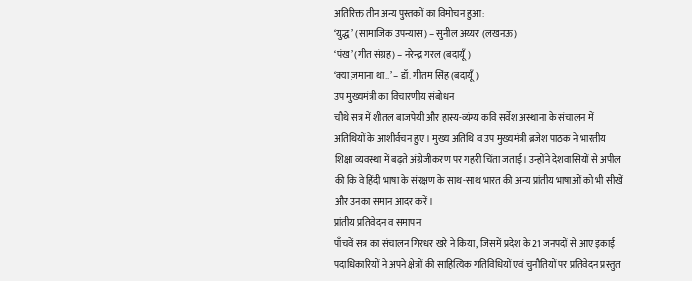अतिरिक्त तीन अन्य पुस्तकों का विमोचन हुआ:
‘युद्ध’ (सामाजिक उपन्यास) – सुनील अय्यर (लखनऊ)
‘पंख’ (गीत संग्रह) – नरेन्द्र गरल (बदायूँ)
‘क्या ज़माना था..’ – डॉ. गीतम सिंह (बदायूँ)
उप मुख्यमंत्री का विचारणीय संबोधन
चौथे सत्र में शीतल बाजपेयी और हास्य-व्यंग्य कवि सर्वेश अस्थाना के संचालन में अतिथियों के आशीर्वचन हुए। मुख्य अतिथि व उप मुख्यमंत्री ब्रजेश पाठक ने भारतीय शिक्षा व्यवस्था में बढ़ते अंग्रेजीकरण पर गहरी चिंता जताई। उन्होंने देशवासियों से अपील की कि वे हिंदी भाषा के संरक्षण के साथ-साथ भारत की अन्य प्रांतीय भाषाओं को भी सीखें और उनका समान आदर करें।
प्रांतीय प्रतिवेदन व समापन
पाँचवें सत्र का संचालन गिरधर खरे ने किया, जिसमें प्रदेश के 21 जनपदों से आए इकाई पदाधिकारियों ने अपने क्षेत्रों की साहित्यिक गतिविधियों एवं चुनौतियों पर प्रतिवेदन प्रस्तुत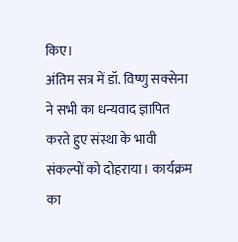किए।
अंतिम सत्र में डॉ. विष्णु सक्सेना ने सभी का धन्यवाद ज्ञापित करते हुए संस्था के भावी संकल्पों को दोहराया। कार्यक्रम का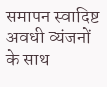समापन स्वादिष्ट अवधी व्यंजनों के साथ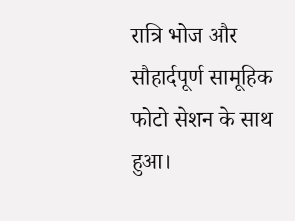रात्रि भोज और सौहार्दपूर्ण सामूहिक फोटो सेशन के साथ हुआ।